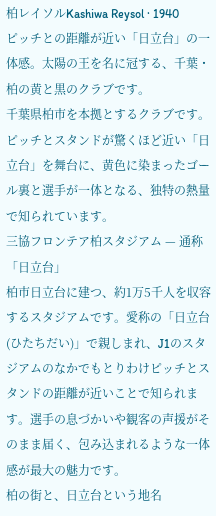柏レイソルKashiwa Reysol · 1940
ピッチとの距離が近い「日立台」の一体感。太陽の王を名に冠する、千葉・柏の黄と黒のクラブです。
千葉県柏市を本拠とするクラブです。ピッチとスタンドが驚くほど近い「日立台」を舞台に、黄色に染まったゴール裏と選手が一体となる、独特の熱量で知られています。
三協フロンテア柏スタジアム — 通称「日立台」
柏市日立台に建つ、約1万5千人を収容するスタジアムです。愛称の「日立台(ひたちだい)」で親しまれ、J1のスタジアムのなかでもとりわけピッチとスタンドの距離が近いことで知られます。選手の息づかいや観客の声援がそのまま届く、包み込まれるような一体感が最大の魅力です。
柏の街と、日立台という地名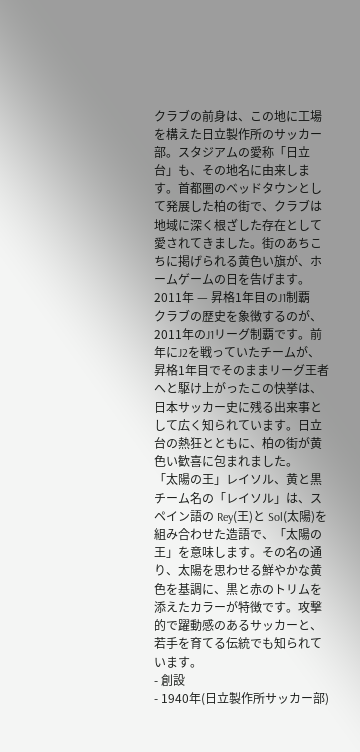クラブの前身は、この地に工場を構えた日立製作所のサッカー部。スタジアムの愛称「日立台」も、その地名に由来します。首都圏のベッドタウンとして発展した柏の街で、クラブは地域に深く根ざした存在として愛されてきました。街のあちこちに掲げられる黄色い旗が、ホームゲームの日を告げます。
2011年 — 昇格1年目のJ1制覇
クラブの歴史を象徴するのが、2011年のJ1リーグ制覇です。前年にJ2を戦っていたチームが、昇格1年目でそのままリーグ王者へと駆け上がったこの快挙は、日本サッカー史に残る出来事として広く知られています。日立台の熱狂とともに、柏の街が黄色い歓喜に包まれました。
「太陽の王」レイソル、黄と黒
チーム名の「レイソル」は、スペイン語の Rey(王)と Sol(太陽)を組み合わせた造語で、「太陽の王」を意味します。その名の通り、太陽を思わせる鮮やかな黄色を基調に、黒と赤のトリムを添えたカラーが特徴です。攻撃的で躍動感のあるサッカーと、若手を育てる伝統でも知られています。
- 創設
- 1940年(日立製作所サッカー部)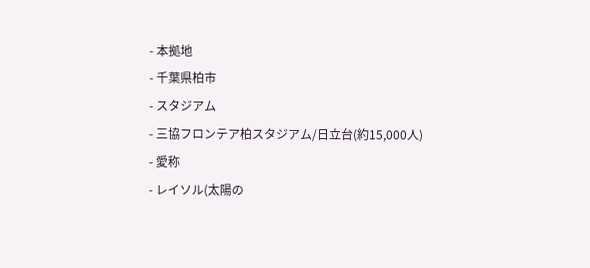- 本拠地
- 千葉県柏市
- スタジアム
- 三協フロンテア柏スタジアム/日立台(約15,000人)
- 愛称
- レイソル(太陽の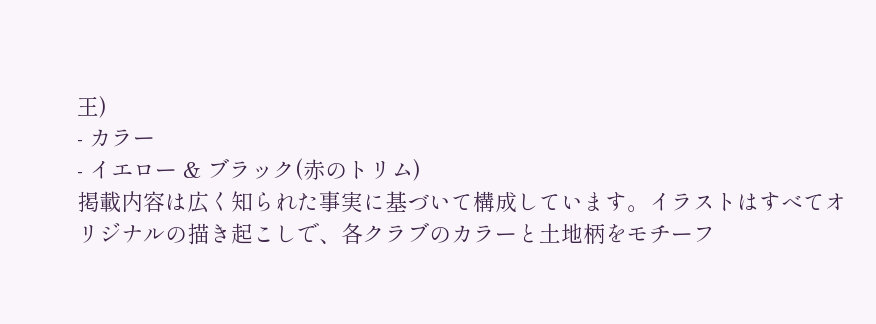王)
- カラー
- イエロー & ブラック(赤のトリム)
掲載内容は広く知られた事実に基づいて構成しています。イラストはすべてオリジナルの描き起こしで、各クラブのカラーと土地柄をモチーフ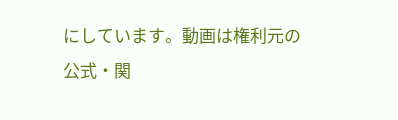にしています。動画は権利元の公式・関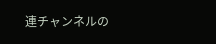連チャンネルの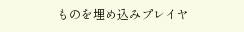ものを埋め込みプレイヤ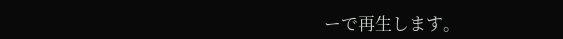ーで再生します。